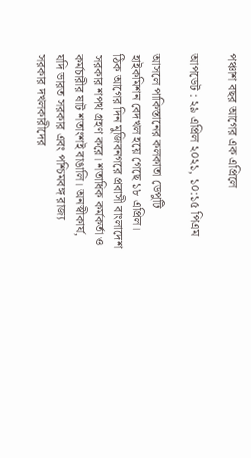পঞ্চাশ বছর আগের এক এপ্রিলে

আপডেট : ২৯ এপ্রিল ২০২১, ১০:১৫ পিএম

আসলে পাকিস্তানের কলকাতা ডেপুটি হাইকমিশন বেদখল হয়ে গেছে ১৮ এপ্রিল। ঠিক আগের দিন মুজিবনগরে প্রবাসী বাংলাদেশ সরকার শপথ গ্রহণ করে। শতাধিক কর্মকর্তা ও কর্মচারীর ষাট শতাংশই বাঙালি। অনস্বীকার্য, যদি ভারত সরকার এবং পশ্চিমবঙ্গ রাজ্য সরকার দখলকারীদের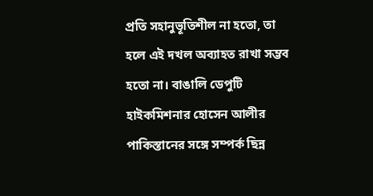প্রতি সহানুভূতিশীল না হতো, তা হলে এই দখল অব্যাহত রাখা সম্ভব হতো না। বাঙালি ডেপুটি হাইকমিশনার হোসেন আলীর পাকিস্তানের সঙ্গে সম্পর্ক ছিন্ন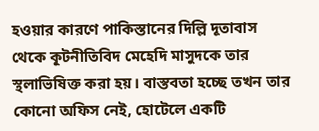হওয়ার কারণে পাকিস্তানের দিল্লি দূতাবাস থেকে কূটনীতিবিদ মেহেদি মাসুদকে তার স্থলাভিষিক্ত করা হয়। বাস্তবতা হচ্ছে তখন তার কোনো অফিস নেই, হোটেলে একটি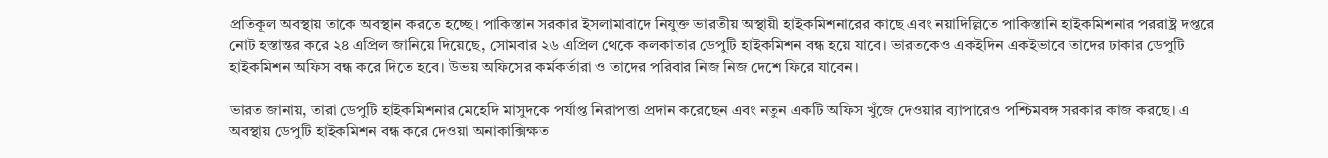প্রতিকূল অবস্থায় তাকে অবস্থান করতে হচ্ছে। পাকিস্তান সরকার ইসলামাবাদে নিযুক্ত ভারতীয় অস্থায়ী হাইকমিশনারের কাছে এবং নয়াদিল্লিতে পাকিস্তানি হাইকমিশনার পররাষ্ট্র দপ্তরে নোট হস্তান্তর করে ২৪ এপ্রিল জানিয়ে দিয়েছে, সোমবার ২৬ এপ্রিল থেকে কলকাতার ডেপুটি হাইকমিশন বন্ধ হয়ে যাবে। ভারতকেও একইদিন একইভাবে তাদের ঢাকার ডেপুটি হাইকমিশন অফিস বন্ধ করে দিতে হবে। উভয় অফিসের কর্মকর্তারা ও তাদের পরিবার নিজ নিজ দেশে ফিরে যাবেন।

ভারত জানায়, তারা ডেপুটি হাইকমিশনার মেহেদি মাসুদকে পর্যাপ্ত নিরাপত্তা প্রদান করেছেন এবং নতুন একটি অফিস খুঁজে দেওয়ার ব্যাপারেও পশ্চিমবঙ্গ সরকার কাজ করছে। এ অবস্থায় ডেপুটি হাইকমিশন বন্ধ করে দেওয়া অনাকাক্সিক্ষত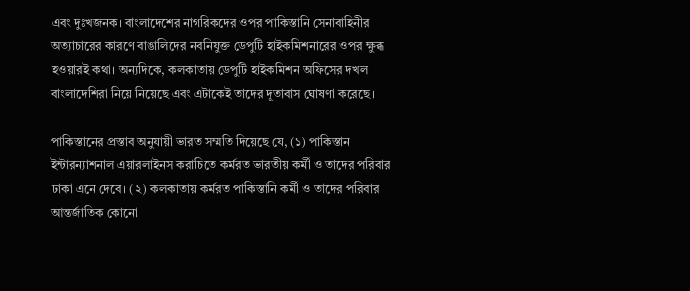এবং দুঃখজনক। বাংলাদেশের নাগরিকদের ওপর পাকিস্তানি সেনাবাহিনীর অত্যাচারের কারণে বাঙালিদের নবনিযুক্ত ডেপুটি হাইকমিশনারের ওপর ক্ষুব্ধ হওয়ারই কথা। অন্যদিকে, কলকাতায় ডেপুটি হাইকমিশন অফিসের দখল বাংলাদেশিরা নিয়ে নিয়েছে এবং এটাকেই তাদের দূতাবাস ঘোষণা করেছে।

পাকিস্তানের প্রস্তাব অনুযায়ী ভারত সম্মতি দিয়েছে যে, (১) পাকিস্তান ইন্টারন্যাশনাল এয়ারলাইনস করাচিতে কর্মরত ভারতীয় কর্মী ও তাদের পরিবার ঢাকা এনে দেবে। (২) কলকাতায় কর্মরত পাকিস্তানি কর্মী ও তাদের পরিবার আন্তর্জাতিক কোনো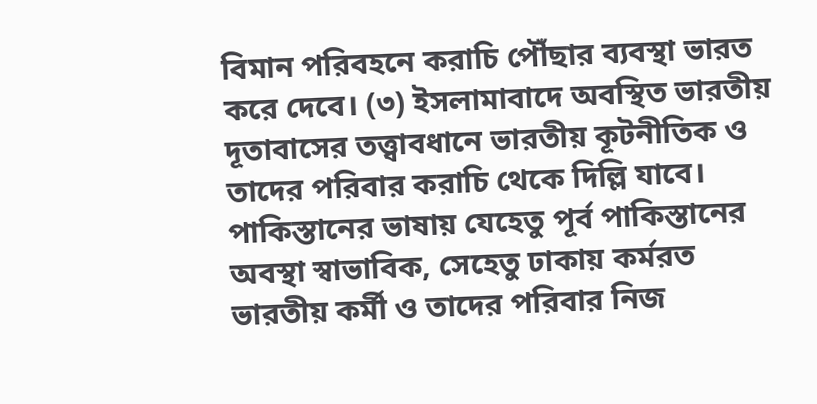বিমান পরিবহনে করাচি পৌঁছার ব্যবস্থা ভারত করে দেবে। (৩) ইসলামাবাদে অবস্থিত ভারতীয় দূতাবাসের তত্ত্বাবধানে ভারতীয় কূটনীতিক ও তাদের পরিবার করাচি থেকে দিল্লি যাবে। পাকিস্তানের ভাষায় যেহেতু পূর্ব পাকিস্তানের অবস্থা স্বাভাবিক, সেহেতু ঢাকায় কর্মরত ভারতীয় কর্মী ও তাদের পরিবার নিজ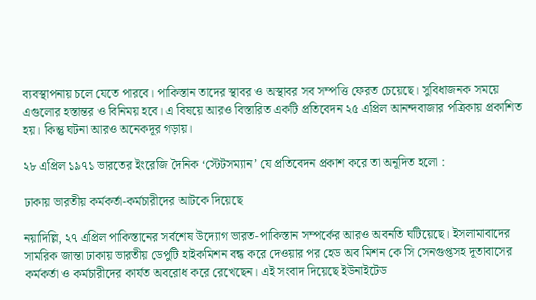ব্যবস্থাপনায় চলে যেতে পারবে। পাকিস্তান তাদের স্থাবর ও অস্থাবর সব সম্পত্তি ফেরত চেয়েছে। সুবিধাজনক সময়ে এগুলোর হস্তান্তর ও বিনিময় হবে। এ বিষয়ে আরও বিস্তারিত একটি প্রতিবেদন ২৫ এপ্রিল আনন্দবাজার পত্রিকায় প্রকাশিত হয়। কিন্তু ঘটনা আরও অনেকদূর গড়ায়।

২৮ এপ্রিল ১৯৭১ ভারতের ইংরেজি দৈনিক ‘স্টেটসম্যান’ যে প্রতিবেদন প্রকাশ করে তা অনূদিত হলো :

ঢাকায় ভারতীয় কর্মকর্তা-কর্মচারীদের আটকে দিয়েছে

নয়াদিল্লি, ২৭ এপ্রিল পাকিস্তানের সর্বশেষ উদ্যোগ ভারত-পাকিস্তান সম্পর্কের আরও অবনতি ঘটিয়েছে। ইসলামাবাদের সামরিক জান্তা ঢাকায় ভারতীয় ডেপুটি হাইকমিশন বন্ধ করে দেওয়ার পর হেড অব মিশন কে সি সেনগুপ্তসহ দূতাবাসের কর্মকর্তা ও কর্মচারীদের কার্যত অবরোধ করে রেখেছেন। এই সংবাদ দিয়েছে ইউনাইটেড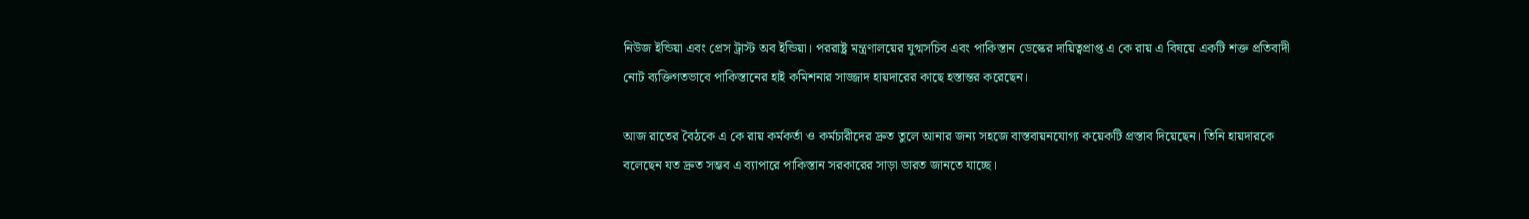নিউজ ইন্ডিয়া এবং প্রেস ট্রাস্ট অব ইন্ডিয়া। পররাষ্ট্র মন্ত্রণালয়ের যুগ্মসচিব এবং পাকিস্তান ডেস্কের দায়িত্বপ্রাপ্ত এ কে রায় এ বিষয়ে একটি শক্ত প্রতিবাদী নোট ব্যক্তিগতভাবে পাকিস্তানের হাই কমিশনার সাজ্জাদ হায়দারের কাছে হস্তান্তর করেছেন।

আজ রাতের বৈঠকে এ কে রায় কর্মকর্তা ও কর্মচারীদের দ্রুত তুলে আনার জন্য সহজে বাস্তবায়নযোগ্য কয়েকটি প্রস্তাব দিয়েছেন। তিনি হায়দারকে বলেছেন যত দ্রুত সম্ভব এ ব্যাপারে পাকিস্তান সরকারের সাড়া ভারত জানতে যাচ্ছে।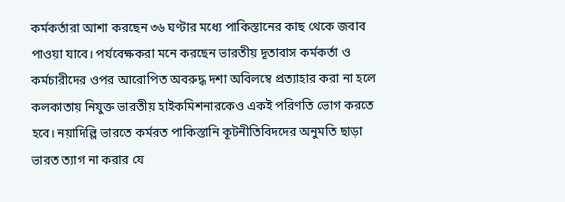কর্মকর্তারা আশা করছেন ৩৬ ঘণ্টার মধ্যে পাকিস্তানের কাছ থেকে জবাব পাওয়া যাবে। পর্যবেক্ষকরা মনে করছেন ভারতীয় দূতাবাস কর্মকর্তা ও কর্মচারীদের ওপর আরোপিত অবরুদ্ধ দশা অবিলম্বে প্রত্যাহার করা না হলে কলকাতায় নিযুক্ত ভারতীয় হাইকমিশনারকেও একই পরিণতি ভোগ করতে হবে। নয়াদিল্লি ভারতে কর্মরত পাকিস্তানি কূটনীতিবিদদের অনুমতি ছাড়া ভারত ত্যাগ না করার যে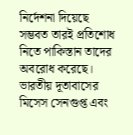নির্দেশনা দিয়েছে সম্ভবত তারই প্রতিশোধ নিতে পাকিস্তান তাদের অবরোধ করেছে। ভারতীয় দূতাবাসের মিসেস সেনগুপ্ত এবং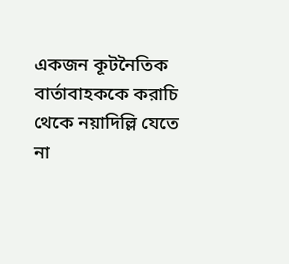একজন কূটনৈতিক বার্তাবাহককে করাচি থেকে নয়াদিল্লি যেতে না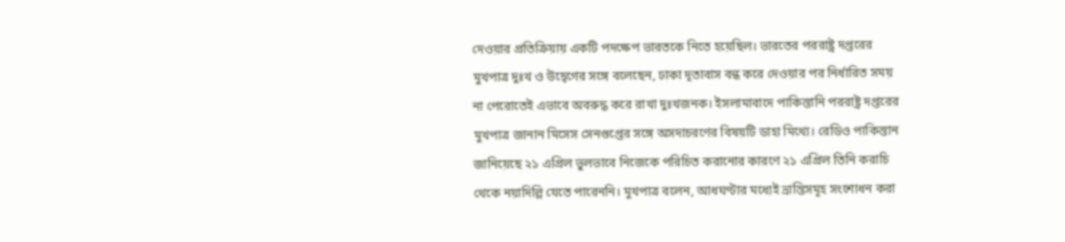দেওয়ার প্রতিক্রিয়ায় একটি পদক্ষেপ ভারতকে নিতে হয়েছিল। ভারতের পররাষ্ট্র দপ্তরের মুখপাত্র দুঃখ ও উদ্বেগের সঙ্গে বলেছেন, ঢাকা দূতাবাস বন্ধ করে দেওয়ার পর নির্ধারিত সময় না পেরোতেই এভাবে অবরুদ্ধ করে রাখা দুঃখজনক। ইসলামাবাদে পাকিস্তানি পররাষ্ট্র দপ্তরের মুখপাত্র জানান মিসেস সেনগুপ্তের সঙ্গে অসদাচরণের বিষয়টি ডাহা মিথ্যে। রেডিও পাকিস্তান জানিয়েছে ২১ এপ্রিল ভুলভাবে নিজেকে পরিচিত করানোর কারণে ২১ এপ্রিল তিনি করাচি থেকে নয়াদিল্লি যেতে পারেননি। মুখপাত্র বলেন, আধঘণ্টার মধ্যেই ভ্রান্তিসমূহ সংশোধন করা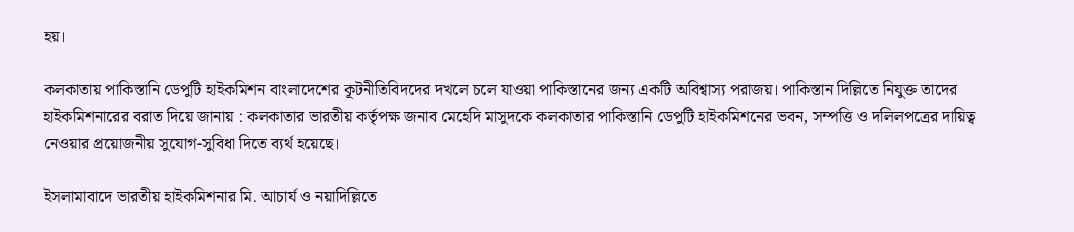হয়।

কলকাতায় পাকিস্তানি ডেপুটি হাইকমিশন বাংলাদেশের কূটনীতিবিদদের দখলে চলে যাওয়া পাকিস্তানের জন্য একটি অবিশ্বাস্য পরাজয়। পাকিস্তান দিল্লিতে নিযুক্ত তাদের হাইকমিশনারের বরাত দিয়ে জানায় : কলকাতার ভারতীয় কর্তৃপক্ষ জনাব মেহেদি মাসুদকে কলকাতার পাকিস্তানি ডেপুটি হাইকমিশনের ভবন, সম্পত্তি ও দলিলপত্রের দায়িত্ব নেওয়ার প্রয়োজনীয় সুযোগ-সুবিধা দিতে ব্যর্থ হয়েছে।

ইসলামাবাদে ভারতীয় হাইকমিশনার মি. আচার্য ও নয়াদিল্লিতে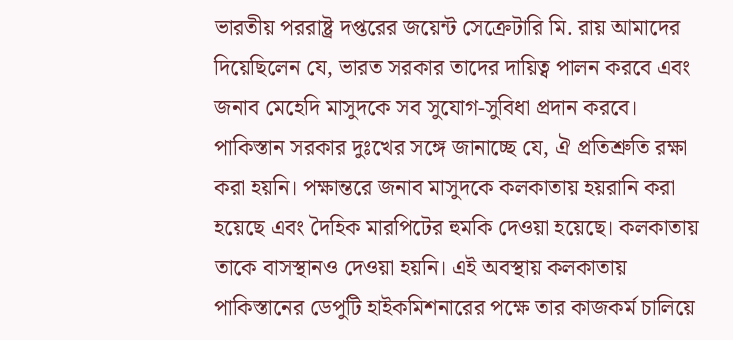ভারতীয় পররাষ্ট্র দপ্তরের জয়েন্ট সেক্রেটারি মি. রায় আমাদের দিয়েছিলেন যে, ভারত সরকার তাদের দায়িত্ব পালন করবে এবং জনাব মেহেদি মাসুদকে সব সুযোগ-সুবিধা প্রদান করবে। পাকিস্তান সরকার দুঃখের সঙ্গে জানাচ্ছে যে, ঐ প্রতিশ্রুতি রক্ষা করা হয়নি। পক্ষান্তরে জনাব মাসুদকে কলকাতায় হয়রানি করা হয়েছে এবং দৈহিক মারপিটের হুমকি দেওয়া হয়েছে। কলকাতায় তাকে বাসস্থানও দেওয়া হয়নি। এই অবস্থায় কলকাতায় পাকিস্তানের ডেপুটি হাইকমিশনারের পক্ষে তার কাজকর্ম চালিয়ে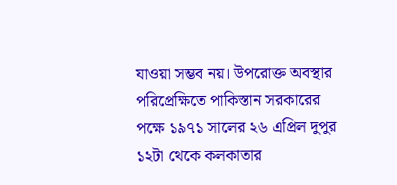যাওয়া সম্ভব নয়। উপরোক্ত অবস্থার পরিপ্রেক্ষিতে পাকিস্তান সরকারের পক্ষে ১৯৭১ সালের ২৬ এপ্রিল দুপুর ১২টা থেকে কলকাতার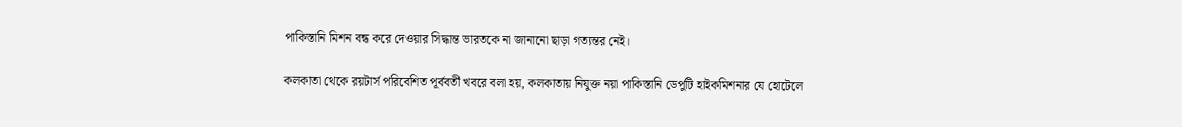পাকিস্তানি মিশন বন্ধ করে দেওয়ার সিদ্ধান্ত ভারতকে না জানানো ছাড়া গত্যন্তর নেই।

কলকাতা থেকে রয়টার্স পরিবেশিত পূর্ববর্তী খবরে বলা হয়, কলকাতায় নিযুক্ত নয়া পাকিস্তানি ডেপুটি হাইকমিশনার যে হোটেলে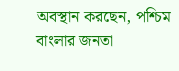অবস্থান করছেন, পশ্চিম বাংলার জনতা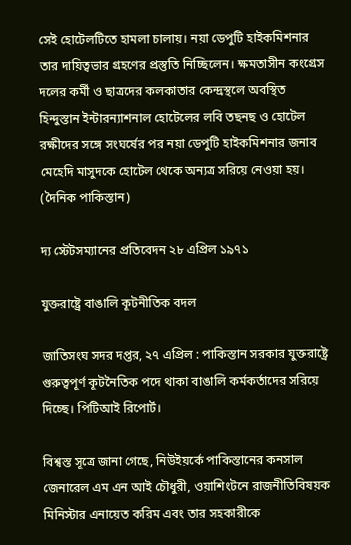সেই হোটেলটিতে হামলা চালায়। নয়া ডেপুটি হাইকমিশনার তার দায়িত্বভার গ্রহণের প্রস্তুতি নিচ্ছিলেন। ক্ষমতাসীন কংগ্রেস দলের কর্মী ও ছাত্রদের কলকাতার কেন্দ্রস্থলে অবস্থিত হিন্দুস্তান ইন্টারন্যাশনাল হোটেলের লবি তছনছ ও হোটেল রক্ষীদের সঙ্গে সংঘর্ষের পর নয়া ডেপুটি হাইকমিশনার জনাব মেহেদি মাসুদকে হোটেল থেকে অন্যত্র সরিয়ে নেওয়া হয়। (দৈনিক পাকিস্তান)

দ্য স্টেটসম্যানের প্রতিবেদন ২৮ এপ্রিল ১৯৭১

যুক্তরাষ্ট্রে বাঙালি কূটনীতিক বদল

জাতিসংঘ সদর দপ্তর, ২৭ এপ্রিল : পাকিস্তান সরকার যুক্তরাষ্ট্রে গুরুত্বপূর্ণ কূটনৈতিক পদে থাকা বাঙালি কর্মকর্তাদের সরিয়ে দিচ্ছে। পিটিআই রিপোর্ট।

বিশ্বস্ত সূত্রে জানা গেছে, নিউইয়র্কে পাকিস্তানের কনসাল জেনারেল এম এন আই চৌধুরী, ওয়াশিংটনে রাজনীতিবিষয়ক মিনিস্টার এনায়েত করিম এবং তার সহকারীকে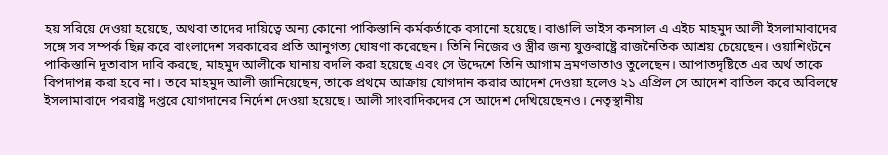হয় সরিয়ে দেওয়া হয়েছে, অথবা তাদের দায়িত্বে অন্য কোনো পাকিস্তানি কর্মকর্তাকে বসানো হয়েছে। বাঙালি ভাইস কনসাল এ এইচ মাহমুদ আলী ইসলামাবাদের সঙ্গে সব সম্পর্ক ছিন্ন করে বাংলাদেশ সরকারের প্রতি আনুগত্য ঘোষণা করেছেন। তিনি নিজের ও স্ত্রীর জন্য যুক্তরাষ্ট্রে রাজনৈতিক আশ্রয় চেয়েছেন। ওয়াশিংটনে পাকিস্তানি দূতাবাস দাবি করছে, মাহমুদ আলীকে ঘানায় বদলি করা হয়েছে এবং সে উদ্দেশে তিনি আগাম ভ্রমণভাতাও তুলেছেন। আপাতদৃষ্টিতে এর অর্থ তাকে বিপদাপন্ন করা হবে না। তবে মাহমুদ আলী জানিয়েছেন, তাকে প্রথমে আক্রায় যোগদান করার আদেশ দেওয়া হলেও ২১ এপ্রিল সে আদেশ বাতিল করে অবিলম্বে ইসলামাবাদে পররাষ্ট্র দপ্তরে যোগদানের নির্দেশ দেওয়া হয়েছে। আলী সাংবাদিকদের সে আদেশ দেখিয়েছেনও। নেতৃস্থানীয়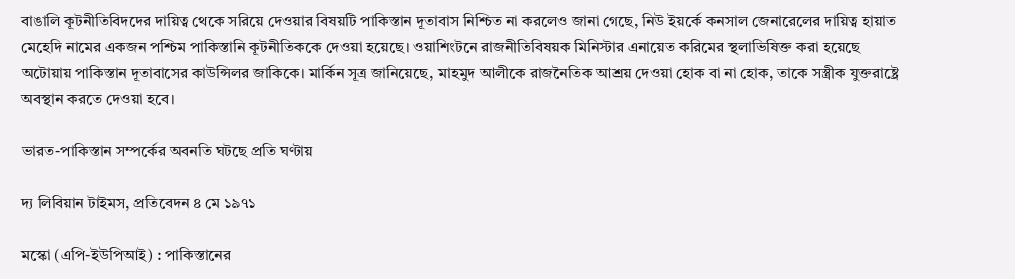বাঙালি কূটনীতিবিদদের দায়িত্ব থেকে সরিয়ে দেওয়ার বিষয়টি পাকিস্তান দূতাবাস নিশ্চিত না করলেও জানা গেছে, নিউ ইয়র্কে কনসাল জেনারেলের দায়িত্ব হায়াত মেহেদি নামের একজন পশ্চিম পাকিস্তানি কূটনীতিককে দেওয়া হয়েছে। ওয়াশিংটনে রাজনীতিবিষয়ক মিনিস্টার এনায়েত করিমের স্থলাভিষিক্ত করা হয়েছে অটোয়ায় পাকিস্তান দূতাবাসের কাউন্সিলর জাকিকে। মার্কিন সূত্র জানিয়েছে, মাহমুদ আলীকে রাজনৈতিক আশ্রয় দেওয়া হোক বা না হোক, তাকে সস্ত্রীক যুক্তরাষ্ট্রে অবস্থান করতে দেওয়া হবে।

ভারত-পাকিস্তান সম্পর্কের অবনতি ঘটছে প্রতি ঘণ্টায়

দ্য লিবিয়ান টাইমস, প্রতিবেদন ৪ মে ১৯৭১

মস্কো (এপি-ইউপিআই) : পাকিস্তানের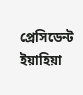প্রেসিডেন্ট ইয়াহিয়া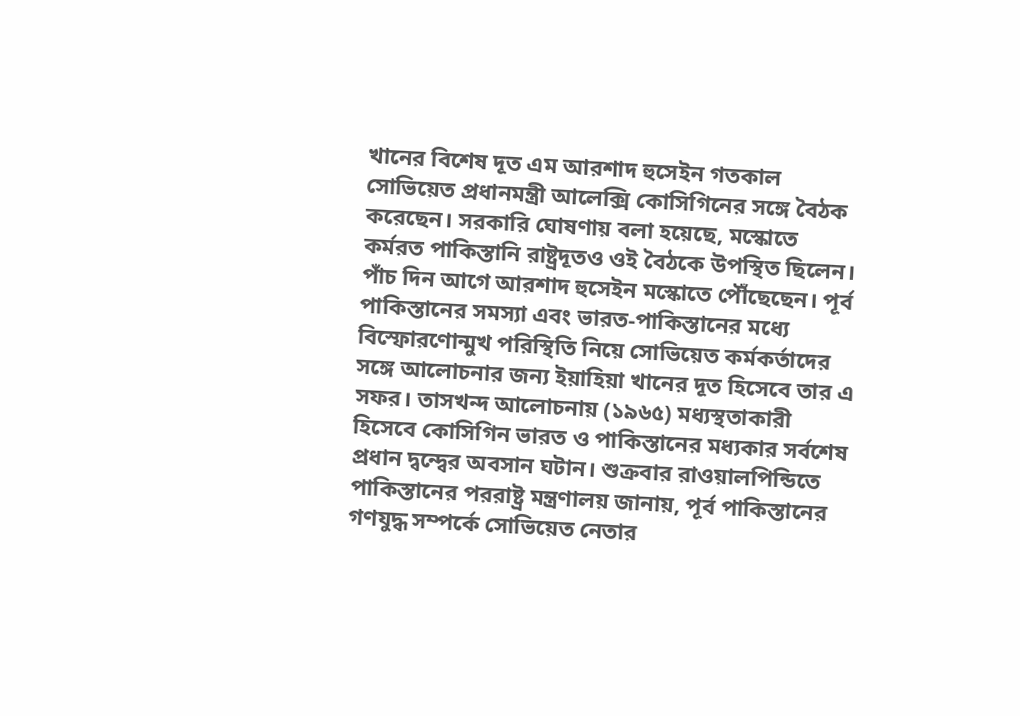খানের বিশেষ দূত এম আরশাদ হুসেইন গতকাল সোভিয়েত প্রধানমন্ত্রী আলেক্সি কোসিগিনের সঙ্গে বৈঠক করেছেন। সরকারি ঘোষণায় বলা হয়েছে, মস্কোতে কর্মরত পাকিস্তানি রাষ্ট্রদূতও ওই বৈঠকে উপস্থিত ছিলেন। পাঁচ দিন আগে আরশাদ হুসেইন মস্কোতে পৌঁছেছেন। পূর্ব পাকিস্তানের সমস্যা এবং ভারত-পাকিস্তানের মধ্যে বিস্ফোরণোন্মুখ পরিস্থিতি নিয়ে সোভিয়েত কর্মকর্তাদের সঙ্গে আলোচনার জন্য ইয়াহিয়া খানের দূত হিসেবে তার এ সফর। তাসখন্দ আলোচনায় (১৯৬৫) মধ্যস্থতাকারী হিসেবে কোসিগিন ভারত ও পাকিস্তানের মধ্যকার সর্বশেষ প্রধান দ্বন্দ্বের অবসান ঘটান। শুক্রবার রাওয়ালপিন্ডিতে পাকিস্তানের পররাষ্ট্র মন্ত্রণালয় জানায়, পূর্ব পাকিস্তানের গণযুদ্ধ সম্পর্কে সোভিয়েত নেতার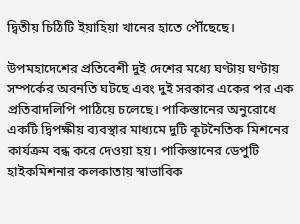দ্বিতীয় চিঠিটি ইয়াহিয়া খানের হাতে পৌঁছেছে।

উপমহাদেশের প্রতিবেশী দুই দেশের মধ্যে ঘণ্টায় ঘণ্টায় সম্পর্কের অবনতি ঘটছে এবং দুই সরকার একের পর এক প্রতিবাদলিপি পাঠিয়ে চলেছে। পাকিস্তানের অনুরোধে একটি দ্বিপক্ষীয় ব্যবস্থার মাধ্যমে দুটি কূটনৈতিক মিশনের কার্যক্রম বন্ধ করে দেওয়া হয়। পাকিস্তানের ডেপুটি হাইকমিশনার কলকাতায় স্বাভাবিক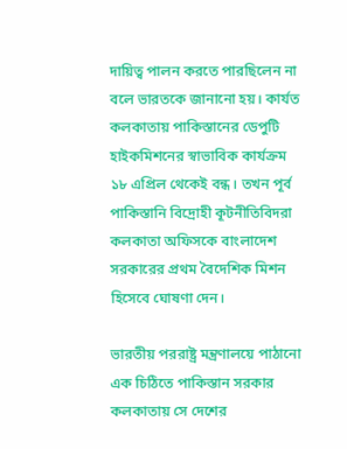দায়িত্ব পালন করতে পারছিলেন না বলে ভারতকে জানানো হয়। কার্যত কলকাতায় পাকিস্তানের ডেপুটি হাইকমিশনের স্বাভাবিক কার্যক্রম ১৮ এপ্রিল থেকেই বন্ধ। তখন পূর্ব পাকিস্তানি বিদ্রোহী কূটনীতিবিদরা কলকাতা অফিসকে বাংলাদেশ সরকারের প্রথম বৈদেশিক মিশন হিসেবে ঘোষণা দেন।

ভারতীয় পররাষ্ট্র মন্ত্রণালয়ে পাঠানো এক চিঠিতে পাকিস্তান সরকার কলকাতায় সে দেশের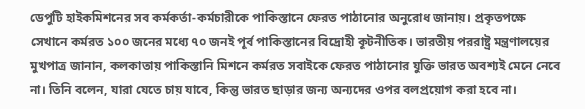ডেপুটি হাইকমিশনের সব কর্মকর্তা-কর্মচারীকে পাকিস্তানে ফেরত পাঠানোর অনুরোধ জানায়। প্রকৃতপক্ষে সেখানে কর্মরত ১০০ জনের মধ্যে ৭০ জনই পূর্ব পাকিস্তানের বিদ্রোহী কূটনীতিক। ভারতীয় পররাষ্ট্র মন্ত্রণালয়ের মুখপাত্র জানান, কলকাতায় পাকিস্তানি মিশনে কর্মরত সবাইকে ফেরত পাঠানোর যুক্তি ভারত অবশ্যই মেনে নেবে না। তিনি বলেন, যারা যেতে চায় যাবে, কিন্তু ভারত ছাড়ার জন্য অন্যদের ওপর বলপ্রয়োগ করা হবে না।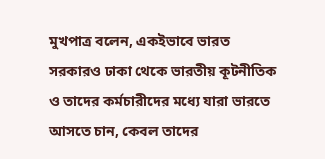মুখপাত্র বলেন, একইভাবে ভারত সরকারও ঢাকা থেকে ভারতীয় কূটনীতিক ও তাদের কর্মচারীদের মধ্যে যারা ভারতে আসতে চান, কেবল তাদের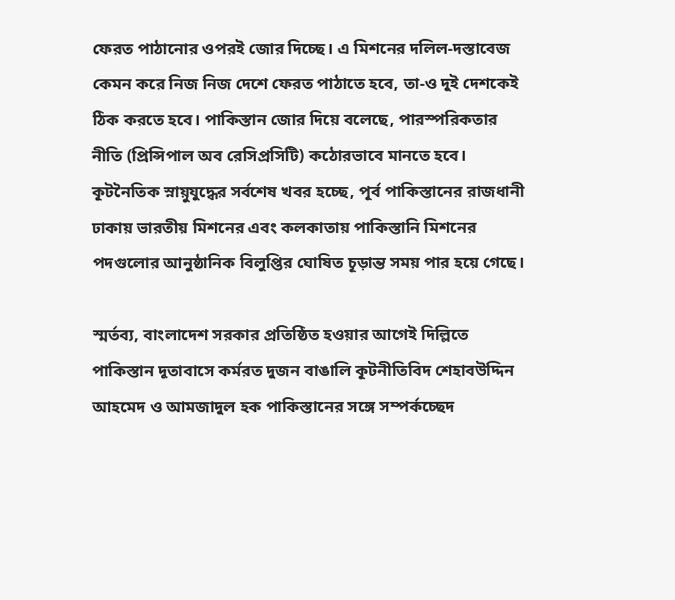ফেরত পাঠানোর ওপরই জোর দিচ্ছে। এ মিশনের দলিল-দস্তাবেজ কেমন করে নিজ নিজ দেশে ফেরত পাঠাতে হবে, তা-ও দুই দেশকেই ঠিক করতে হবে। পাকিস্তান জোর দিয়ে বলেছে, পারস্পরিকতার নীতি (প্রিন্সিপাল অব রেসিপ্রসিটি) কঠোরভাবে মানতে হবে। কূটনৈতিক স্নায়ুযুদ্ধের সর্বশেষ খবর হচ্ছে, পূর্ব পাকিস্তানের রাজধানী ঢাকায় ভারতীয় মিশনের এবং কলকাতায় পাকিস্তানি মিশনের পদগুলোর আনুষ্ঠানিক বিলুপ্তির ঘোষিত চূড়ান্ত সময় পার হয়ে গেছে।

স্মর্তব্য, বাংলাদেশ সরকার প্রতিষ্ঠিত হওয়ার আগেই দিল্লিতে পাকিস্তান দূতাবাসে কর্মরত দুজন বাঙালি কূটনীতিবিদ শেহাবউদ্দিন আহমেদ ও আমজাদুল হক পাকিস্তানের সঙ্গে সম্পর্কচ্ছেদ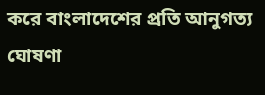করে বাংলাদেশের প্রতি আনুগত্য ঘোষণা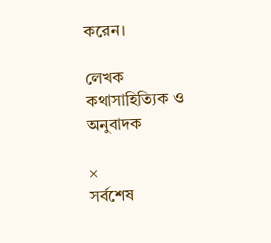করেন।

লেখক কথাসাহিত্যিক ও অনুবাদক

×
সর্বশেষ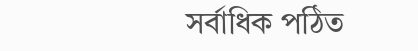সর্বাধিক পঠিত